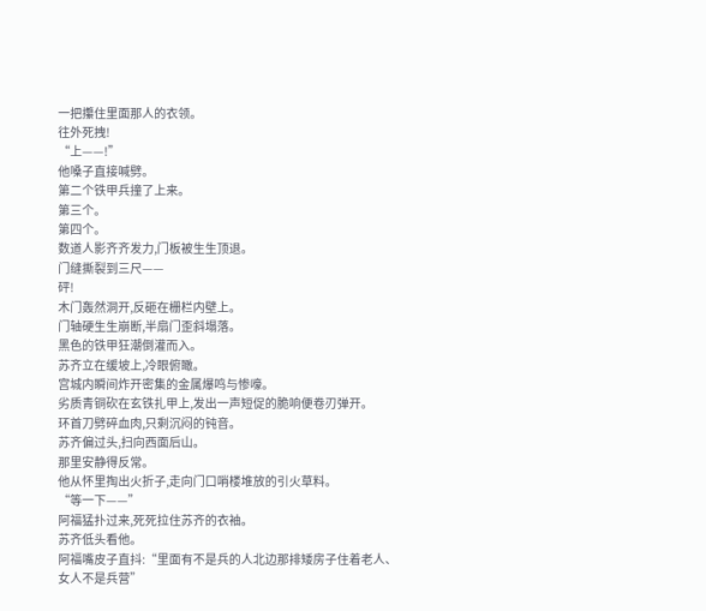一把攥住里面那人的衣领。
往外死拽!
“上——!”
他嗓子直接喊劈。
第二个铁甲兵撞了上来。
第三个。
第四个。
数道人影齐齐发力,门板被生生顶退。
门缝撕裂到三尺——
砰!
木门轰然洞开,反砸在栅栏内壁上。
门轴硬生生崩断,半扇门歪斜塌落。
黑色的铁甲狂潮倒灌而入。
苏齐立在缓坡上,冷眼俯瞰。
宫城内瞬间炸开密集的金属爆鸣与惨嚎。
劣质青铜砍在玄铁扎甲上,发出一声短促的脆响便卷刃弹开。
环首刀劈碎血肉,只剩沉闷的钝音。
苏齐偏过头,扫向西面后山。
那里安静得反常。
他从怀里掏出火折子,走向门口哨楼堆放的引火草料。
“等一下——”
阿福猛扑过来,死死拉住苏齐的衣袖。
苏齐低头看他。
阿福嘴皮子直抖:“里面有不是兵的人北边那排矮房子住着老人、女人不是兵营”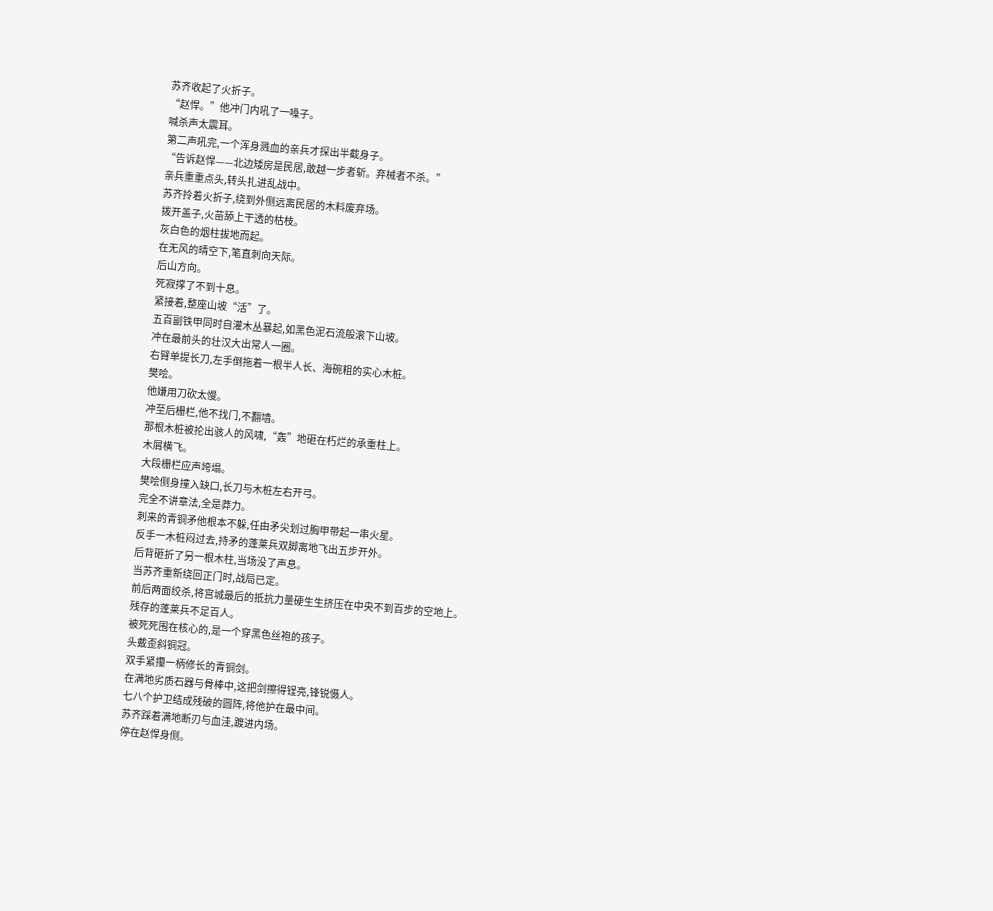苏齐收起了火折子。
“赵悍。”他冲门内吼了一嗓子。
喊杀声太震耳。
第二声吼完,一个浑身溅血的亲兵才探出半截身子。
“告诉赵悍——北边矮房是民居,敢越一步者斩。弃械者不杀。”
亲兵重重点头,转头扎进乱战中。
苏齐拎着火折子,绕到外侧远离民居的木料废弃场。
拨开盖子,火苗舔上干透的枯枝。
灰白色的烟柱拔地而起。
在无风的晴空下,笔直刺向天际。
后山方向。
死寂撑了不到十息。
紧接着,整座山坡“活”了。
五百副铁甲同时自灌木丛暴起,如黑色泥石流般滚下山坡。
冲在最前头的壮汉大出常人一圈。
右臂单提长刀,左手倒拖着一根半人长、海碗粗的实心木桩。
樊哙。
他嫌用刀砍太慢。
冲至后栅栏,他不找门,不翻墙。
那根木桩被抡出骇人的风啸,“轰”地砸在朽烂的承重柱上。
木屑横飞。
大段栅栏应声垮塌。
樊哙侧身撞入缺口,长刀与木桩左右开弓。
完全不讲章法,全是莽力。
刺来的青铜矛他根本不躲,任由矛尖划过胸甲带起一串火星。
反手一木桩闷过去,持矛的蓬莱兵双脚离地飞出五步开外。
后背砸折了另一根木柱,当场没了声息。
当苏齐重新绕回正门时,战局已定。
前后两面绞杀,将宫城最后的抵抗力量硬生生挤压在中央不到百步的空地上。
残存的蓬莱兵不足百人。
被死死围在核心的,是一个穿黑色丝袍的孩子。
头戴歪斜铜冠。
双手紧攥一柄修长的青铜剑。
在满地劣质石器与骨棒中,这把剑擦得锃亮,锋锐慑人。
七八个护卫结成残破的圆阵,将他护在最中间。
苏齐踩着满地断刃与血洼,踱进内场。
停在赵悍身侧。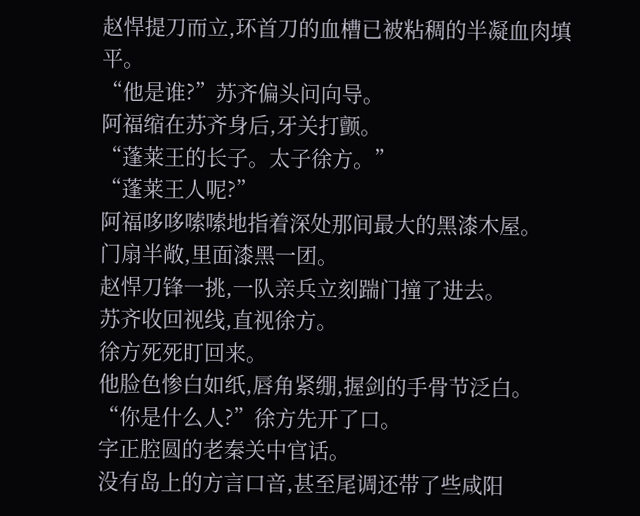赵悍提刀而立,环首刀的血槽已被粘稠的半凝血肉填平。
“他是谁?”苏齐偏头问向导。
阿福缩在苏齐身后,牙关打颤。
“蓬莱王的长子。太子徐方。”
“蓬莱王人呢?”
阿福哆哆嗦嗦地指着深处那间最大的黑漆木屋。
门扇半敞,里面漆黑一团。
赵悍刀锋一挑,一队亲兵立刻踹门撞了进去。
苏齐收回视线,直视徐方。
徐方死死盯回来。
他脸色惨白如纸,唇角紧绷,握剑的手骨节泛白。
“你是什么人?”徐方先开了口。
字正腔圆的老秦关中官话。
没有岛上的方言口音,甚至尾调还带了些咸阳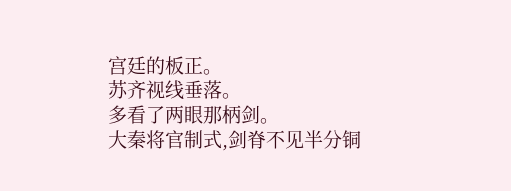宫廷的板正。
苏齐视线垂落。
多看了两眼那柄剑。
大秦将官制式,剑脊不见半分铜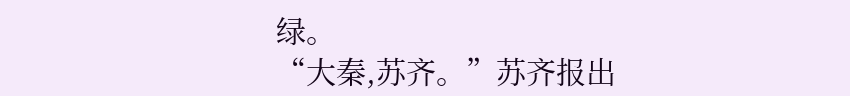绿。
“大秦,苏齐。”苏齐报出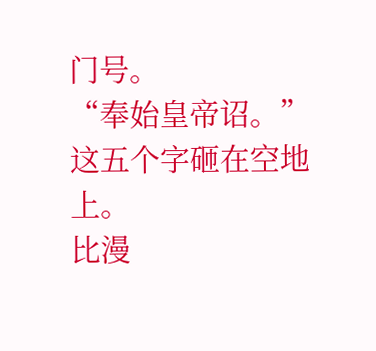门号。
“奉始皇帝诏。”
这五个字砸在空地上。
比漫